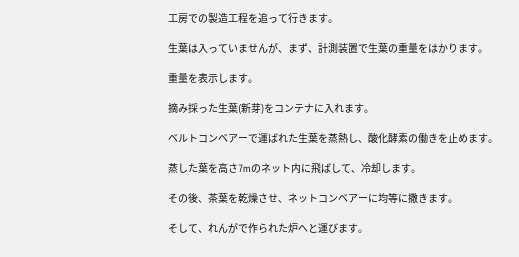工房での製造工程を追って行きます。

生葉は入っていませんが、まず、計測装置で生葉の重量をはかります。

重量を表示します。

摘み採った生葉(新芽)をコンテナに入れます。

ベルトコンベアーで運ばれた生葉を蒸熱し、酸化酵素の働きを止めます。

蒸した葉を高さ7mのネット内に飛ばして、冷却します。

その後、茶葉を乾燥させ、ネットコンベアーに均等に撒きます。

そして、れんがで作られた炉へと運びます。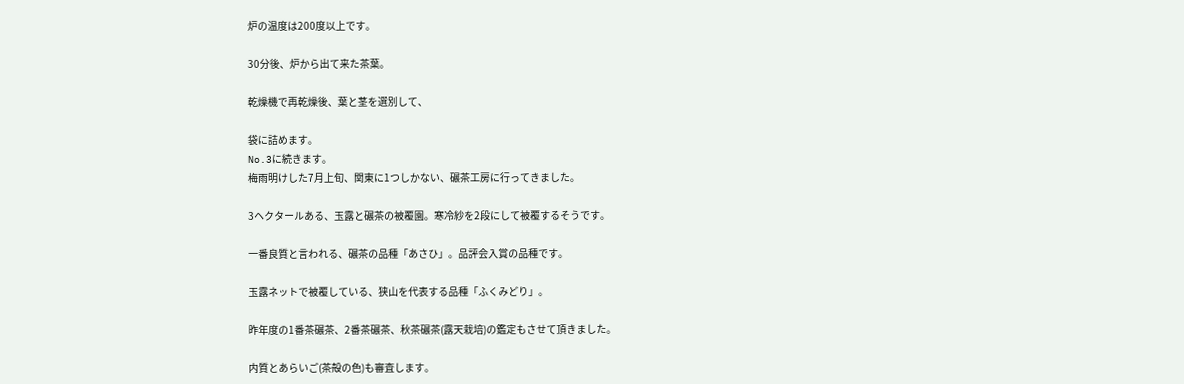炉の温度は200度以上です。

30分後、炉から出て来た茶葉。

乾燥機で再乾燥後、葉と茎を選別して、

袋に詰めます。
No.3に続きます。
梅雨明けした7月上旬、関東に1つしかない、碾茶工房に行ってきました。

3ヘクタールある、玉露と碾茶の被覆園。寒冷紗を2段にして被覆するそうです。

一番良質と言われる、碾茶の品種「あさひ」。品評会入賞の品種です。

玉露ネットで被覆している、狭山を代表する品種「ふくみどり」。

昨年度の1番茶碾茶、2番茶碾茶、秋茶碾茶(露天栽培)の鑑定もさせて頂きました。

内質とあらいご(茶殻の色)も審査します。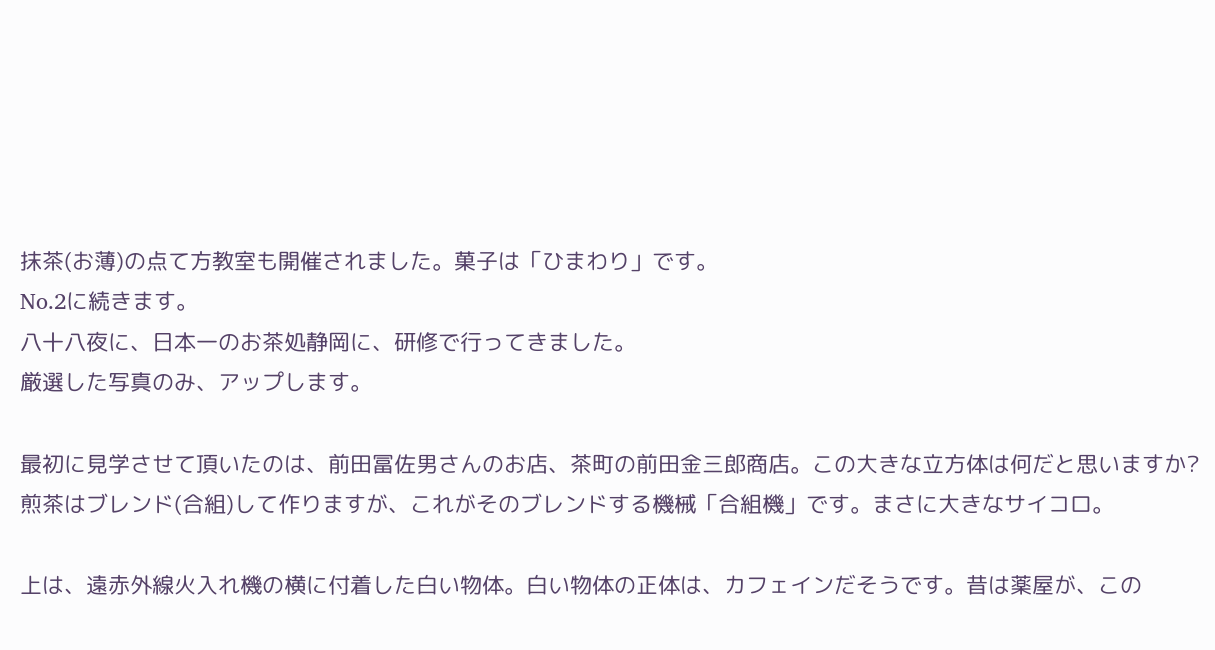抹茶(お薄)の点て方教室も開催されました。菓子は「ひまわり」です。
No.2に続きます。
八十八夜に、日本一のお茶処静岡に、研修で行ってきました。
厳選した写真のみ、アップします。

最初に見学させて頂いたのは、前田冨佐男さんのお店、茶町の前田金三郎商店。この大きな立方体は何だと思いますか?煎茶はブレンド(合組)して作りますが、これがそのブレンドする機械「合組機」です。まさに大きなサイコロ。

上は、遠赤外線火入れ機の横に付着した白い物体。白い物体の正体は、カフェインだそうです。昔は薬屋が、この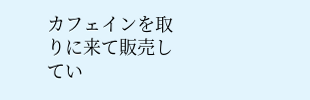カフェインを取りに来て販売してい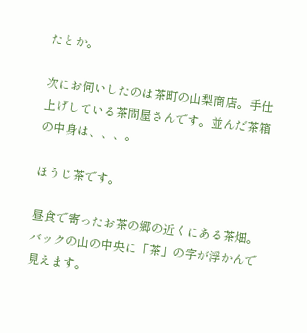たとか。

次にお伺いしたのは茶町の山梨商店。手仕上げしている茶問屋さんです。並んだ茶箱の中身は、、、。

ほうじ茶です。

昼食で寄ったお茶の郷の近くにある茶畑。バックの山の中央に「茶」の字が浮かんで見えます。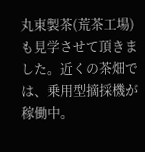丸東製茶(荒茶工場)も見学させて頂きました。近くの茶畑では、乗用型摘採機が稼働中。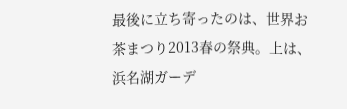最後に立ち寄ったのは、世界お茶まつり2013春の祭典。上は、浜名湖ガーデ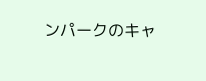ンパークのキャ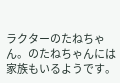ラクターのたねちゃん。のたねちゃんには家族もいるようです。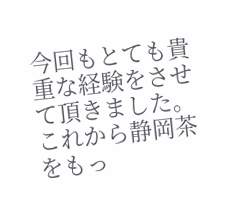今回もとても貴重な経験をさせて頂きました。これから静岡茶をもっ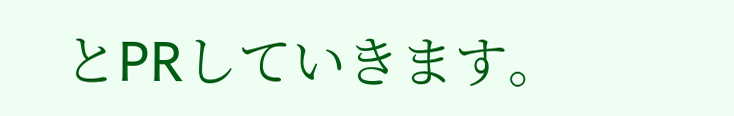とPRしていきます。